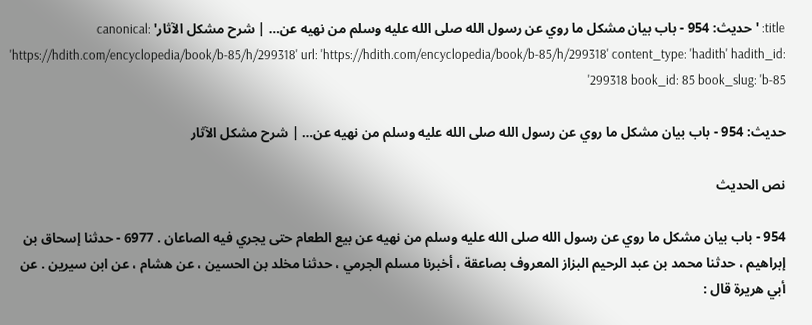title: 'حديث: 954 - باب بيان مشكل ما روي عن رسول الله صلى الله عليه وسلم من نهيه عن… | شرح مشكل الآثار' canonical: 'https://hdith.com/encyclopedia/book/b-85/h/299318' url: 'https://hdith.com/encyclopedia/book/b-85/h/299318' content_type: 'hadith' hadith_id: 299318 book_id: 85 book_slug: 'b-85'

حديث: 954 - باب بيان مشكل ما روي عن رسول الله صلى الله عليه وسلم من نهيه عن… | شرح مشكل الآثار

نص الحديث

954 - باب بيان مشكل ما روي عن رسول الله صلى الله عليه وسلم من نهيه عن بيع الطعام حتى يجري فيه الصاعان . 6977 - حدثنا إسحاق بن إبراهيم ، حدثنا محمد بن عبد الرحيم البزاز المعروف بصاعقة ، أخبرنا مسلم الجرمي ، حدثنا مخلد بن الحسين ، عن هشام ، عن ابن سيرين . عن أبي هريرة قال :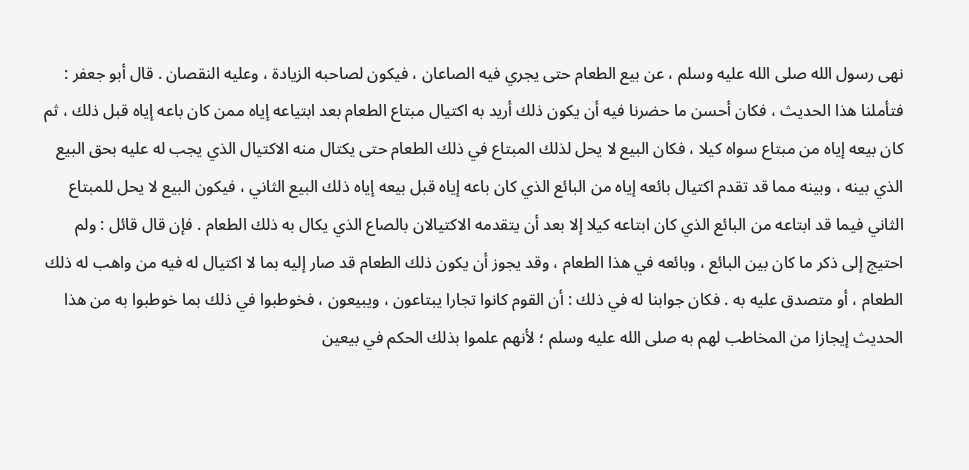نهى رسول الله صلى الله عليه وسلم ، عن بيع الطعام حتى يجري فيه الصاعان ، فيكون لصاحبه الزيادة ، وعليه النقصان . قال أبو جعفر : فتأملنا هذا الحديث ، فكان أحسن ما حضرنا فيه أن يكون ذلك أريد به اكتيال مبتاع الطعام بعد ابتياعه إياه ممن كان باعه إياه قبل ذلك ، ثم كان بيعه إياه من مبتاع سواه كيلا ، فكان البيع لا يحل لذلك المبتاع في ذلك الطعام حتى يكتال منه الاكتيال الذي يجب له عليه بحق البيع الذي بينه ، وبينه مما قد تقدم اكتيال بائعه إياه من البائع الذي كان باعه إياه قبل بيعه إياه ذلك البيع الثاني ، فيكون البيع لا يحل للمبتاع الثاني فيما قد ابتاعه من البائع الذي كان ابتاعه كيلا إلا بعد أن يتقدمه الاكتيالان بالصاع الذي يكال به ذلك الطعام . فإن قال قائل : ولم احتيج إلى ذكر ما كان بين البائع ، وبائعه في هذا الطعام ، وقد يجوز أن يكون ذلك الطعام قد صار إليه بما لا اكتيال له فيه من واهب له ذلك الطعام ، أو متصدق عليه به . فكان جوابنا له في ذلك : أن القوم كانوا تجارا يبتاعون ، ويبيعون ، فخوطبوا في ذلك بما خوطبوا به من هذا الحديث إيجازا من المخاطب لهم به صلى الله عليه وسلم ؛ لأنهم علموا بذلك الحكم في بيعين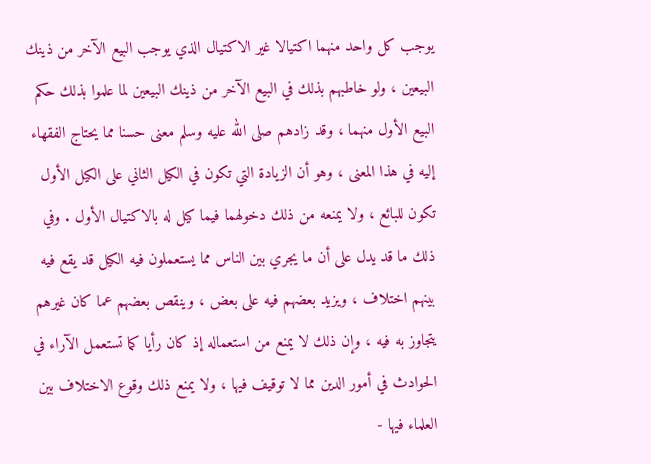يوجب كل واحد منهما اكتيالا غير الاكتيال الذي يوجب البيع الآخر من ذينك البيعين ، ولو خاطبهم بذلك في البيع الآخر من ذينك البيعين لما علموا بذلك حكم البيع الأول منهما ، وقد زادهم صلى الله عليه وسلم معنى حسنا مما يحتاج الفقهاء إليه في هذا المعنى ، وهو أن الزيادة التي تكون في الكيل الثاني على الكيل الأول تكون للبائع ، ولا يمنعه من ذلك دخولهما فيما كيل له بالاكتيال الأول . وفي ذلك ما قد يدل على أن ما يجري بين الناس مما يستعملون فيه الكيل قد يقع فيه بينهم اختلاف ، ويزيد بعضهم فيه على بعض ، وينقص بعضهم عما كان غيرهم يتجاوز به فيه ، وإن ذلك لا يمنع من استعماله إذ كان رأيا كما تستعمل الآراء في الحوادث في أمور الدين مما لا توقيف فيها ، ولا يمنع ذلك وقوع الاختلاف بين العلماء فيها -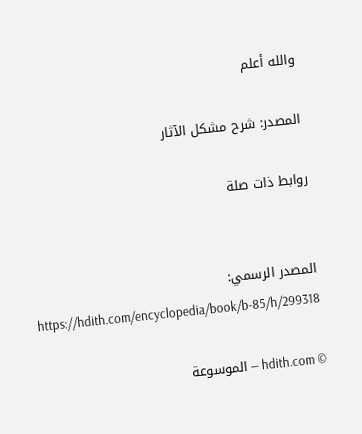والله أعلم

المصدر: شرح مشكل الآثار

روابط ذات صلة


المصدر الرسمي: https://hdith.com/encyclopedia/book/b-85/h/299318

© hdith.com — الموسوعة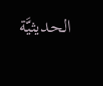الحديثيَّة